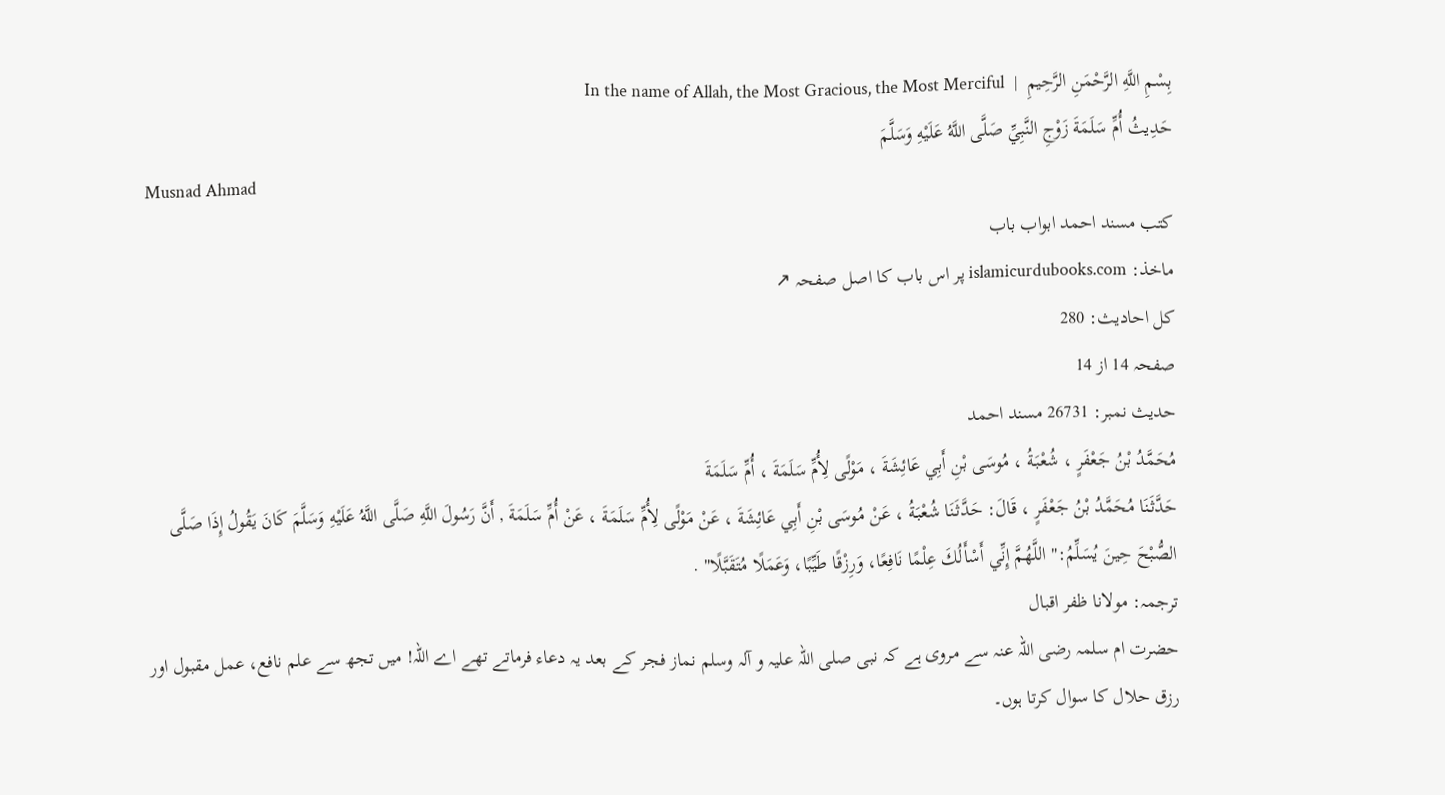بِسْمِ اللَّهِ الرَّحْمَنِ الرَّحِيمِ  |  In the name of Allah, the Most Gracious, the Most Merciful
حَدِيثُ أُمِّ سَلَمَةَ زَوْجِ النَّبِيِّ صَلَّى اللَّهُ عَلَيْهِ وَسَلَّمَ
Musnad Ahmad
کتب مسند احمد ابواب باب
ماخذ: islamicurdubooks.com پر اس باب کا اصل صفحہ ↗
کل احادیث: 280
صفحہ 14 از 14
حدیث نمبر: 26731 مسند احمد
مُحَمَّدُ بْنُ جَعْفَرٍ ، شُعْبَةُ ، مُوسَى بْنِ أَبِي عَائِشَةَ ، مَوْلًى لِأُمِّ سَلَمَةَ ، أُمِّ سَلَمَةَ
حَدَّثَنَا مُحَمَّدُ بْنُ جَعْفَرٍ ، قَالَ: حَدَّثَنَا شُعْبَةُ ، عَنْ مُوسَى بْنِ أَبِي عَائِشَةَ ، عَنْ مَوْلًى لِأُمِّ سَلَمَةَ ، عَنْ أُمِّ سَلَمَةَ , أَنَّ رَسُولَ اللَّهِ صَلَّى اللَّهُ عَلَيْهِ وَسَلَّمَ كَانَ يَقُولُ إِذَا صَلَّى الصُّبْحَ حِينَ يُسَلِّمُ:" اللَّهُمَّ إِنِّي أَسْأَلُكَ عِلْمًا نَافِعًا، وَرِزْقًا طَيِّبًا، وَعَمَلًا مُتَقَبَّلًا" .
ترجمہ: مولانا ظفر اقبال
حضرت ام سلمہ رضی اللہ عنہ سے مروی ہے کہ نبی صلی اللہ علیہ و آلہ وسلم نماز فجر کے بعد یہ دعاء فرماتے تھے اے اللہ! میں تجھ سے علم نافع، عمل مقبول اور رزق حلال کا سوال کرتا ہوں۔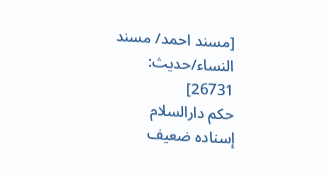[مسند احمد/ مسند النساء/حدیث: 26731]
حکم دارالسلام
إسناده ضعيف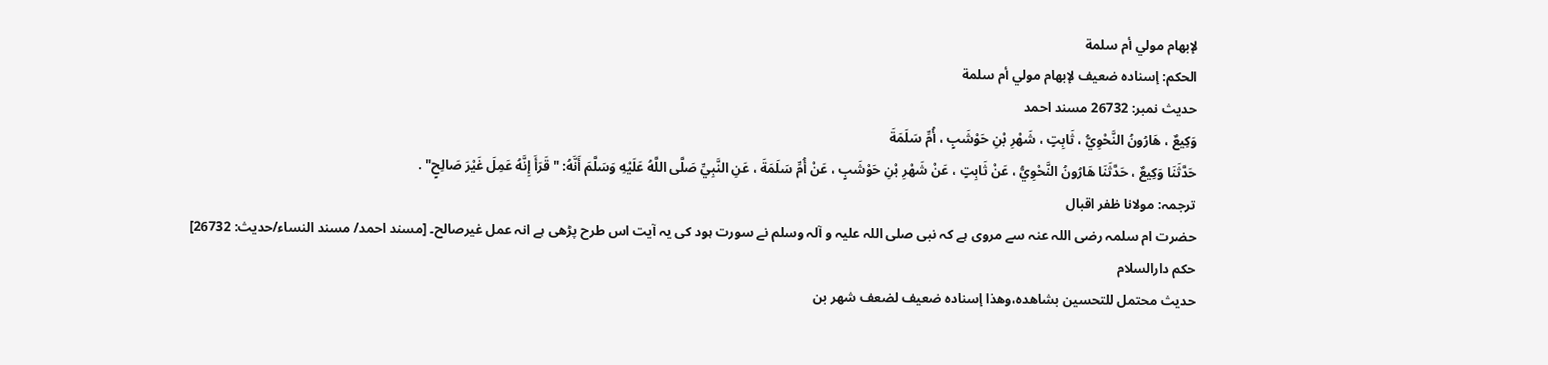لإبهام مولي أم سلمة
الحكم: إسناده ضعيف لإبهام مولي أم سلمة
حدیث نمبر: 26732 مسند احمد
وَكِيعٌ ، هَارُونُ النَّحْوِيُّ ، ثَابِتٍ ، شَهْرِ بْنِ حَوْشَبٍ ، أُمِّ سَلَمَةَ
حَدَّثَنَا وَكِيعٌ ، حَدَّثَنَا هَارُونُ النَّحْوِيُّ ، عَنْ ثَابِتٍ ، عَنْ شَهْرِ بْنِ حَوْشَبٍ ، عَنْ أُمِّ سَلَمَةَ ، عَنِ النَّبِيِّ صَلَّى اللَّهُ عَلَيْهِ وَسَلَّمَ أَنَّهُ: " قَرَأَ إِنَّهُ عَمِلَ غَيْرَ صَالِحٍ" .
ترجمہ: مولانا ظفر اقبال
حضرت ام سلمہ رضی اللہ عنہ سے مروی ہے کہ نبی صلی اللہ علیہ و آلہ وسلم نے سورت ہود کی یہ آیت اس طرح پڑھی ہے انہ عمل غیرصالح۔ [مسند احمد/ مسند النساء/حدیث: 26732]
حکم دارالسلام
حديث محتمل للتحسين بشاهده،وهذا إسناده ضعيف لضعف شهر بن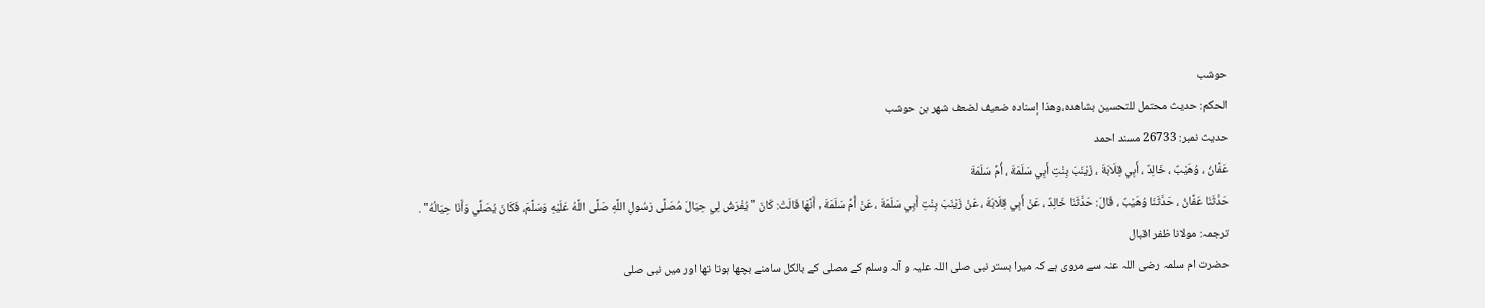حوشب
الحكم: حديث محتمل للتحسين بشاهده،وهذا إسناده ضعيف لضعف شهر بن حوشب
حدیث نمبر: 26733 مسند احمد
عَفَّانُ ، وُهَيْبٌ ، خَالِدٌ ، أَبِي قِلَابَةَ ، زَيْنَبَ بِنْتِ أَبِي سَلَمَةَ ، أُمِّ سَلَمَةَ
حَدَّثَنَا عَفَّانُ ، حَدَّثَنَا وُهَيْبٌ ، قَالَ: حَدَّثَنَا خَالِدٌ ، عَنْ أَبِي قِلَابَةَ ، عَنْ زَيْنَبَ بِنْتِ أَبِي سَلَمَةَ ، عَنْ أُمِّ سَلَمَةَ , أَنَّهَا قَالَتْ: كَانَ " يُفْرَشُ لِي حِيَالَ مُصَلَّى رَسُولِ اللَّهِ صَلَّى اللَّهُ عَلَيْهِ وَسَلَّمَ، فَكَانَ يُصَلِّي وَأَنَا حِيَالُهُ" .
ترجمہ: مولانا ظفر اقبال
حضرت ام سلمہ رضی اللہ عنہ سے مروی ہے کہ میرا بستر نبی صلی اللہ علیہ و آلہ وسلم کے مصلی کے بالکل سامنے بچھا ہوتا تھا اور میں نبی صلی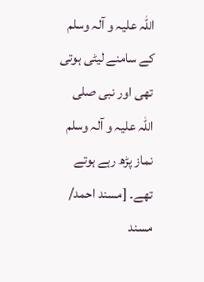اللہ علیہ و آلہ وسلم کے سامنے لیٹی ہوتی تھی اور نبی صلی اللہ علیہ و آلہ وسلم نماز پڑھ رہے ہوتے تھے۔ [مسند احمد/ مسند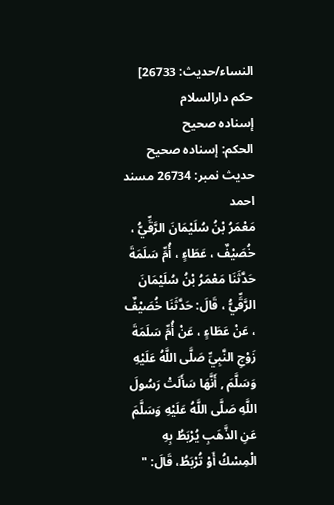النساء/حدیث: 26733]
حکم دارالسلام
إسناده صحيح
الحكم: إسناده صحيح
حدیث نمبر: 26734 مسند احمد
مَعْمَرُ بْنُ سُلَيْمَانَ الرَّقِّيُّ ، خُصَيْفٌ ، عَطَاءٍ ، أُمِّ سَلَمَةَ
حَدَّثَنَا مَعْمَرُ بْنُ سُلَيْمَانَ الرَّقِّيُّ ، قَالَ: حَدَّثَنَا خُصَيْفٌ ، عَنْ عَطَاءٍ ، عَنْ أُمِّ سَلَمَةَ زَوْجِ النَّبِيِّ صَلَّى اللَّهُ عَلَيْهِ وَسَلَّمَ , أَنَّهَا سَأَلَتْ رَسُولَ اللَّهِ صَلَّى اللَّهُ عَلَيْهِ وَسَلَّمَ عَنِ الذَّهَبِ يُرْبَطُ بِهِ الْمِسْكُ أَوْ تُرْبَطُ، قَالَ: "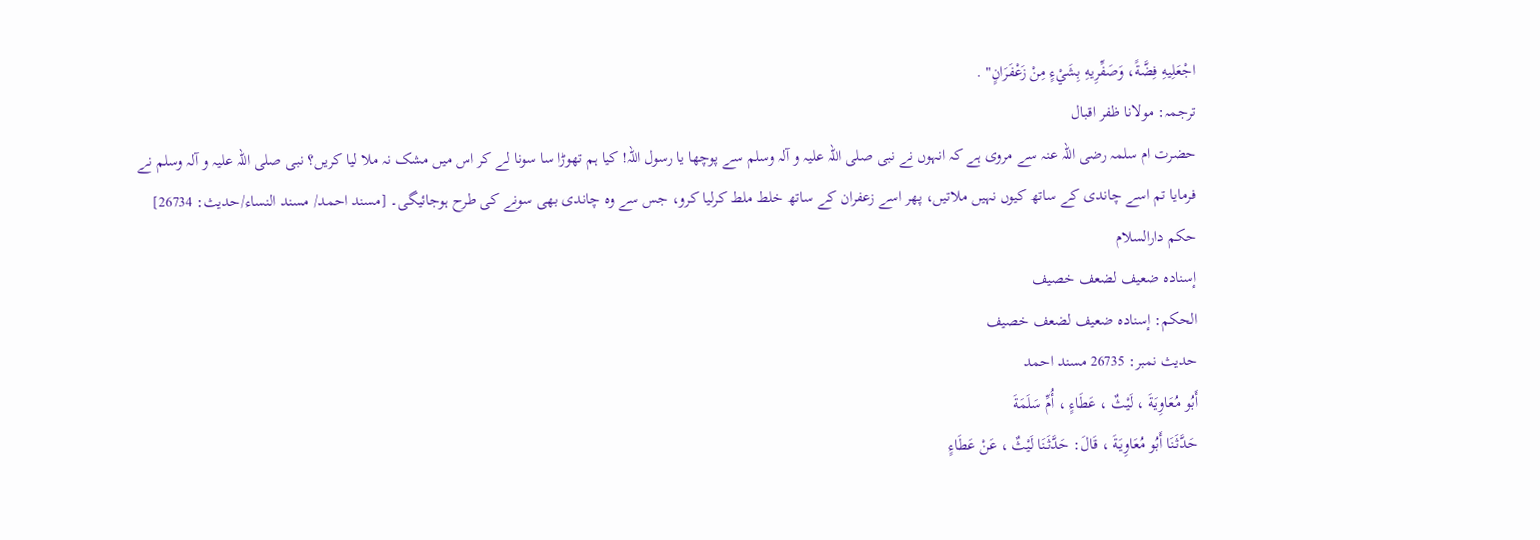اجْعَلِيهِ فِضَّةً، وَصَفِّرِيهِ بِشَيْءٍ مِنْ زَعْفَرَانٍ" .
ترجمہ: مولانا ظفر اقبال
حضرت ام سلمہ رضی اللہ عنہ سے مروی ہے کہ انہوں نے نبی صلی اللہ علیہ و آلہ وسلم سے پوچھا یا رسول اللہ! کیا ہم تھوڑا سا سونا لے کر اس میں مشک نہ ملا لیا کریں؟ نبی صلی اللہ علیہ و آلہ وسلم نے فرمایا تم اسے چاندی کے ساتھ کیوں نہیں ملاتیں، پھر اسے زعفران کے ساتھ خلط ملط کرلیا کرو، جس سے وہ چاندی بھی سونے کی طرح ہوجائیگی۔ [مسند احمد/ مسند النساء/حدیث: 26734]
حکم دارالسلام
إسناده ضعيف لضعف خصيف
الحكم: إسناده ضعيف لضعف خصيف
حدیث نمبر: 26735 مسند احمد
أَبُو مُعَاوِيَةَ ، لَيْثٌ ، عَطَاءٍ ، أُمِّ سَلَمَةَ
حَدَّثَنَا أَبُو مُعَاوِيَةَ ، قَالَ: حَدَّثَنَا لَيْثٌ ، عَنْ عَطَاءٍ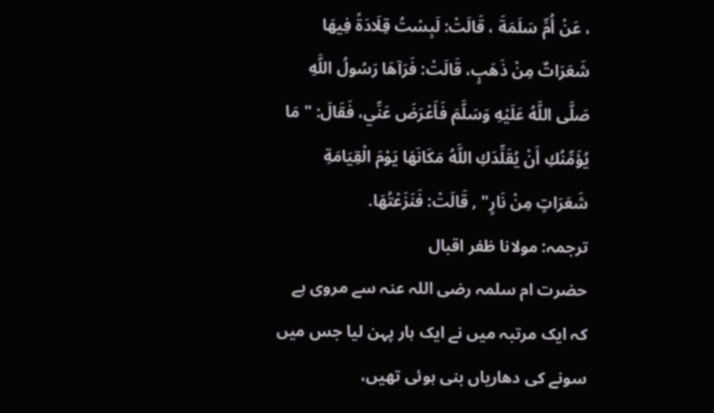، عَنْ أُمِّ سَلَمَةَ ، قَالَتْ: لَبِسْتُ قِلَادَةً فِيهَا شَعَرَاتٌ مِنْ ذَهَبٍ، قَالَتْ: فَرَآهَا رَسُولُ اللَّهِ صَلَّى اللَّهُ عَلَيْهِ وَسَلَّمَ فَأَعْرَضَ عَنِّي، فَقَالَ: " مَا يُؤَمِّنُكِ أَنْ يُقَلِّدَكِ اللَّهُ مَكَانَهَا يَوْمَ الْقِيَامَةِ شَعَرَاتٍ مِنْ نَارٍ" , قَالَتْ: فَنَزَعْتُهَا.
ترجمہ: مولانا ظفر اقبال
حضرت ام سلمہ رضی اللہ عنہ سے مروی ہے کہ ایک مرتبہ میں نے ایک ہار پہن لیا جس میں سونے کی دھاریاں بنی ہوئی تھیں،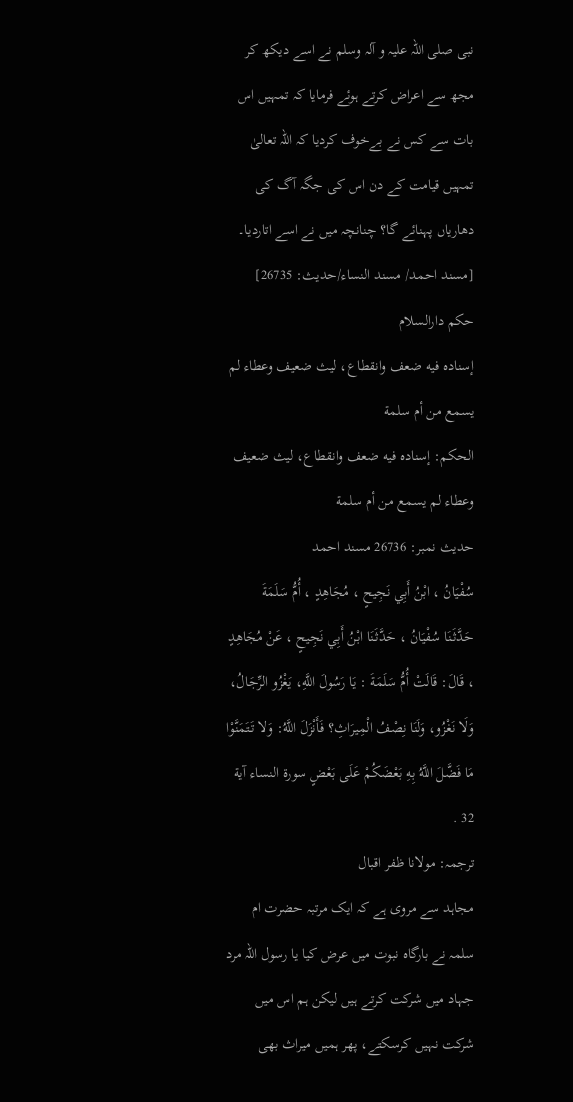نبی صلی اللہ علیہ و آلہ وسلم نے اسے دیکھ کر مجھ سے اعراض کرتے ہوئے فرمایا کہ تمہیں اس بات سے کس نے بےخوف کردیا کہ اللہ تعالیٰ تمہیں قیامت کے دن اس کی جگہ آگ کی دھاریاں پہنائے گا؟ چنانچہ میں نے اسے اتاردیا۔ [مسند احمد/ مسند النساء/حدیث: 26735]
حکم دارالسلام
إسناده فيه ضعف وانقطاع، ليث ضعيف وعطاء لم يسمع من أم سلمة
الحكم: إسناده فيه ضعف وانقطاع، ليث ضعيف وعطاء لم يسمع من أم سلمة
حدیث نمبر: 26736 مسند احمد
سُفْيَانُ ، ابْنُ أَبِي نَجِيحٍ ، مُجَاهِدٍ ، أُمُّ سَلَمَةَ
حَدَّثَنَا سُفْيَانُ ، حَدَّثَنَا ابْنُ أَبِي نَجِيحٍ ، عَنْ مُجَاهِدٍ ، قَالَ: قَالَتْ أُمُّ سَلَمَةَ : يَا رَسُولَ اللَّهِ، يَغْزُو الرِّجَالُ، وَلَا نَغْزُو، وَلَنَا نِصْفُ الْمِيرَاثِ؟ فَأَنْزَلَ اللَّهُ: وَلا تَتَمَنَّوْا مَا فَضَّلَ اللَّهُ بِهِ بَعْضَكُمْ عَلَى بَعْضٍ سورة النساء آية 32 .
ترجمہ: مولانا ظفر اقبال
مجاہد سے مروی ہے کہ ایک مرتبہ حضرت ام سلمہ نے بارگاہ نبوت میں عرض کیا یا رسول اللہ مرد جہاد میں شرکت کرتے ہیں لیکن ہم اس میں شرکت نہیں کرسکتے، پھر ہمیں میراث بھی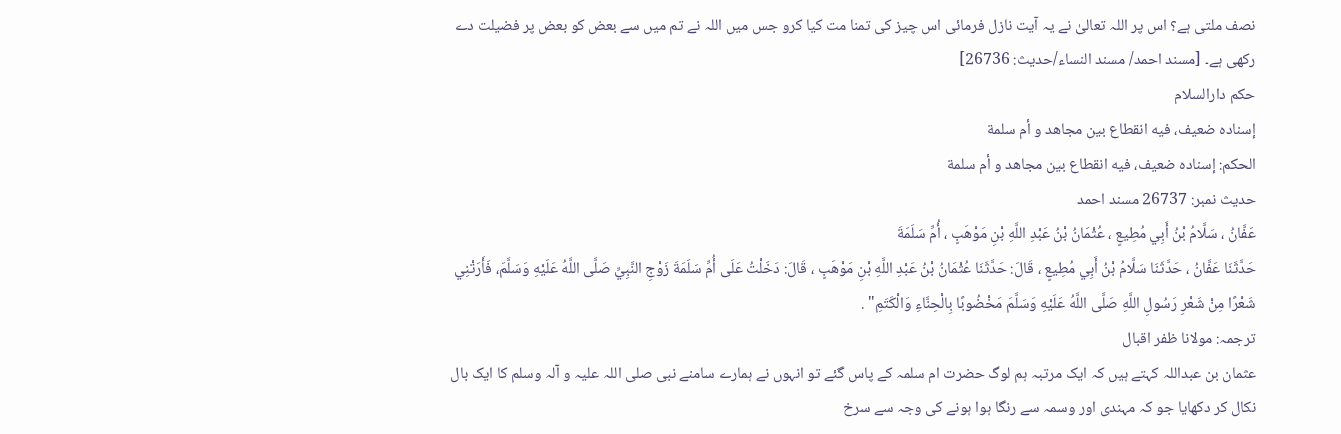نصف ملتی ہے؟ اس پر اللہ تعالیٰ نے یہ آیت نازل فرمائی اس چیز کی تمنا مت کیا کرو جس میں اللہ نے تم میں سے بعض کو بعض پر فضیلت دے رکھی ہے۔ [مسند احمد/ مسند النساء/حدیث: 26736]
حکم دارالسلام
إسناده ضعيف، فيه انقطاع بين مجاهد و أم سلمة
الحكم: إسناده ضعيف، فيه انقطاع بين مجاهد و أم سلمة
حدیث نمبر: 26737 مسند احمد
عَفَّانُ ، سَلَّامُ بْنُ أَبِي مُطِيعٍ ، عُثْمَانُ بْنُ عَبْدِ اللَّهِ بْنِ مَوْهَبٍ ، أُمِّ سَلَمَةَ
حَدَّثَنَا عَفَّانُ ، حَدَّثَنَا سَلَّامُ بْنُ أَبِي مُطِيعٍ ، قَالَ: حَدَّثَنَا عُثْمَانُ بْنُ عَبْدِ اللَّهِ بْنِ مَوْهَبٍ ، قَالَ: دَخَلْتُ عَلَى أُمِّ سَلَمَةَ زَوْجِ النَّبِيِّ صَلَّى اللَّهُ عَلَيْهِ وَسَلَّمَ، فَأَرَتْنِي شَعْرًا مِنْ شَعْرِ رَسُولِ اللَّهِ صَلَّى اللَّهُ عَلَيْهِ وَسَلَّمَ مَخْضُوبًا بِالْحِنَّاءِ وَالْكَتَمِ" .
ترجمہ: مولانا ظفر اقبال
عثمان بن عبداللہ کہتے ہیں کہ ایک مرتبہ ہم لوگ حضرت ام سلمہ کے پاس گئے تو انہوں نے ہمارے سامنے نبی صلی اللہ علیہ و آلہ وسلم کا ایک بال نکال کر دکھایا جو کہ مہندی اور وسمہ سے رنگا ہوا ہونے کی وجہ سے سرخ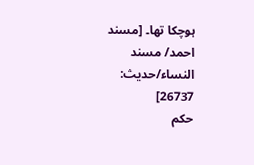ہوچکا تھا۔ [مسند احمد/ مسند النساء/حدیث: 26737]
حکم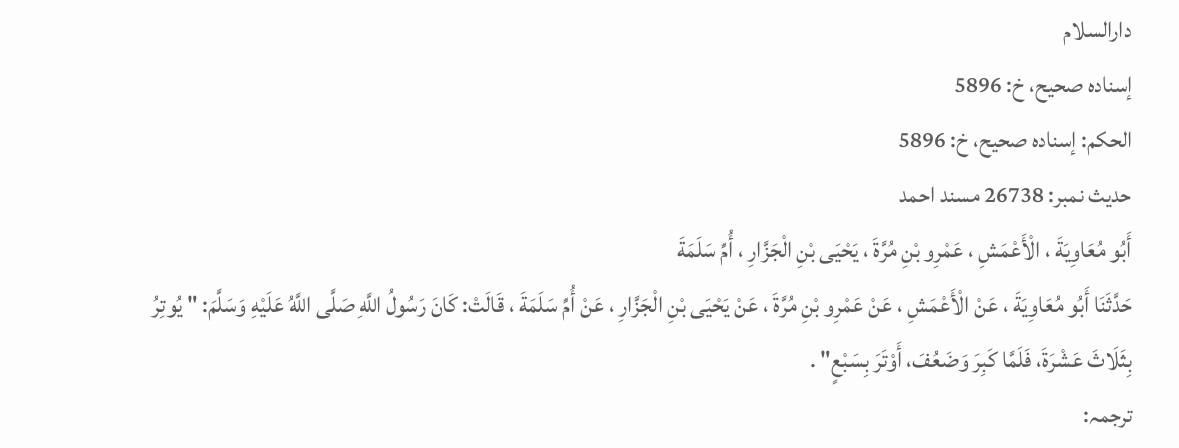دارالسلام
إسناده صحيح، خ: 5896
الحكم: إسناده صحيح، خ: 5896
حدیث نمبر: 26738 مسند احمد
أَبُو مُعَاوِيَةَ ، الْأَعْمَشِ ، عَمْرِو بْنِ مُرَّةَ ، يَحْيَى بْنِ الْجَزَّارِ ، أُمِّ سَلَمَةَ
حَدَّثَنَا أَبُو مُعَاوِيَةَ ، عَنْ الْأَعْمَشِ ، عَنْ عَمْرِو بْنِ مُرَّةَ ، عَنْ يَحْيَى بْنِ الْجَزَّارِ ، عَنْ أُمِّ سَلَمَةَ ، قَالَتْ: كَانَ رَسُولُ اللَّهِ صَلَّى اللَّهُ عَلَيْهِ وَسَلَّمَ: " يُوتِرُ بِثَلَاثَ عَشْرَةَ، فَلَمَّا كَبِرَ وَضَعُفَ، أَوْتَرَ بِسَبْعٍ" .
ترجمہ: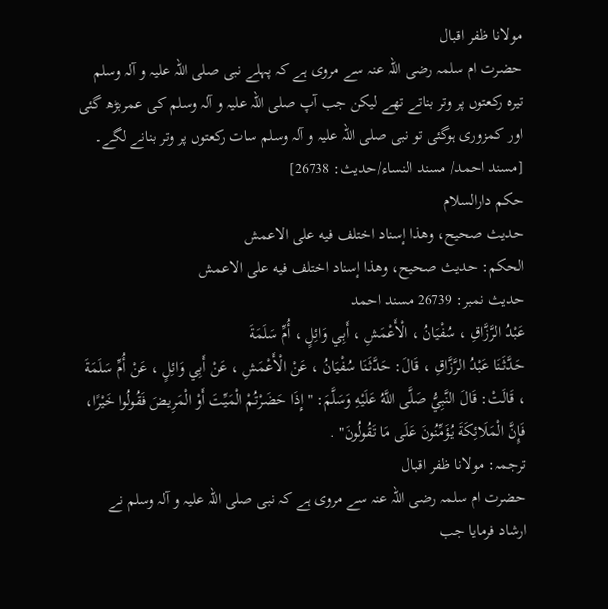مولانا ظفر اقبال
حضرت ام سلمہ رضی اللہ عنہ سے مروی ہے کہ پہلے نبی صلی اللہ علیہ و آلہ وسلم تیرہ رکعتوں پر وتر بناتے تھے لیکن جب آپ صلی اللہ علیہ و آلہ وسلم کی عمربڑھ گئی اور کمزوری ہوگئی تو نبی صلی اللہ علیہ و آلہ وسلم سات رکعتوں پر وتر بنانے لگے۔ [مسند احمد/ مسند النساء/حدیث: 26738]
حکم دارالسلام
حديث صحيح، وهذا إسناد اختلف فيه على الاعمش
الحكم: حديث صحيح، وهذا إسناد اختلف فيه على الاعمش
حدیث نمبر: 26739 مسند احمد
عَبْدُ الرَّزَّاقِ ، سُفْيَانُ ، الْأَعْمَشِ ، أَبِي وَائِلٍ ، أُمِّ سَلَمَةَ
حَدَّثَنَا عَبْدُ الرَّزَّاقِ ، قَالَ: حَدَّثَنَا سُفْيَانُ ، عَنْ الْأَعْمَشِ ، عَنْ أَبِي وَائِلٍ ، عَنْ أُمِّ سَلَمَةَ ، قَالَتْ: قَالَ النَّبِيُّ صَلَّى اللَّهُ عَلَيْهِ وَسَلَّمَ: " إِذَا حَضَرْتُمْ الْمَيِّتَ أَوْ الْمَرِيضَ فَقُولُوا خَيْرًا، فَإِنَّ الْمَلَائِكَةَ يُؤَمِّنُونَ عَلَى مَا تَقُولُونَ" .
ترجمہ: مولانا ظفر اقبال
حضرت ام سلمہ رضی اللہ عنہ سے مروی ہے کہ نبی صلی اللہ علیہ و آلہ وسلم نے ارشاد فرمایا جب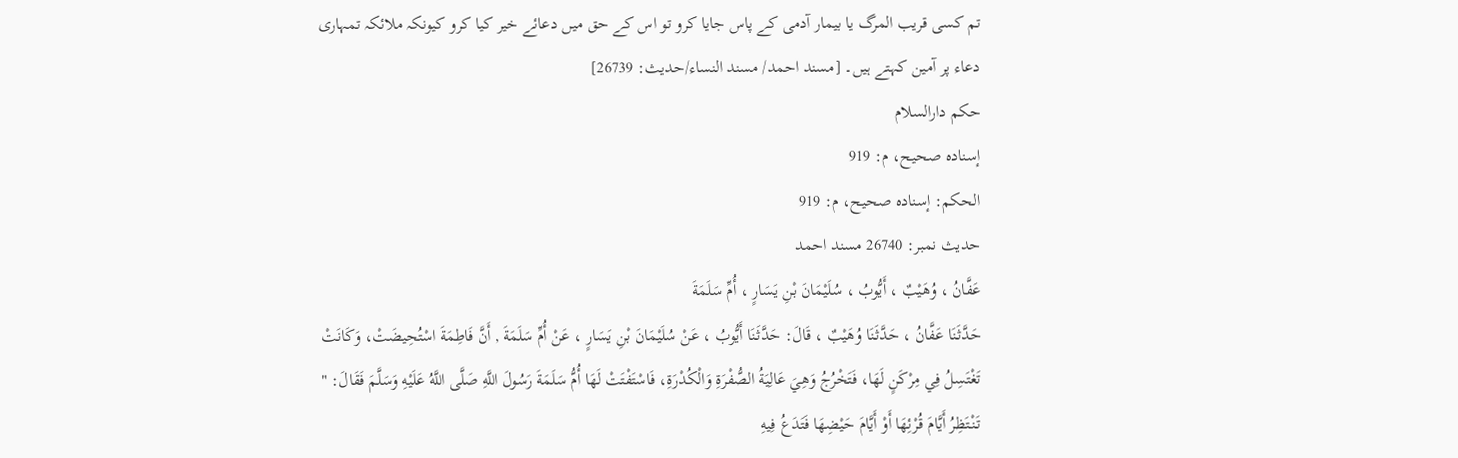تم کسی قریب المرگ یا بیمار آدمی کے پاس جایا کرو تو اس کے حق میں دعائے خیر کیا کرو کیونکہ ملائکہ تمہاری دعاء پر آمین کہتے ہیں۔ [مسند احمد/ مسند النساء/حدیث: 26739]
حکم دارالسلام
إسناده صحيح، م: 919
الحكم: إسناده صحيح، م: 919
حدیث نمبر: 26740 مسند احمد
عَفَّانُ ، وُهَيْبٌ ، أَيُّوبُ ، سُلَيْمَانَ بْنِ يَسَارٍ ، أُمِّ سَلَمَةَ
حَدَّثَنَا عَفَّانُ ، حَدَّثَنَا وُهَيْبٌ ، قَالَ: حَدَّثَنَا أَيُّوبُ ، عَنْ سُلَيْمَانَ بْنِ يَسَارٍ ، عَنْ أُمِّ سَلَمَةَ , أَنَّ فَاطِمَةَ اسْتُحِيضَتْ، وَكَانَتْ تَغْتَسِلُ فِي مِرْكَنٍ لَهَا، فَتَخْرُجُ وَهِيَ عَالِيَةُ الصُّفْرَةِ وَالْكُدْرَةِ، فَاسْتَفْتَتْ لَهَا أُمُّ سَلَمَةَ رَسُولَ اللَّهِ صَلَّى اللَّهُ عَلَيْهِ وَسَلَّمَ فَقَالَ: " تَنْتَظِرُ أَيَّامَ قُرْئِهَا أَوْ أَيَّامَ حَيْضِهَا فَتَدَعُ فِيهِ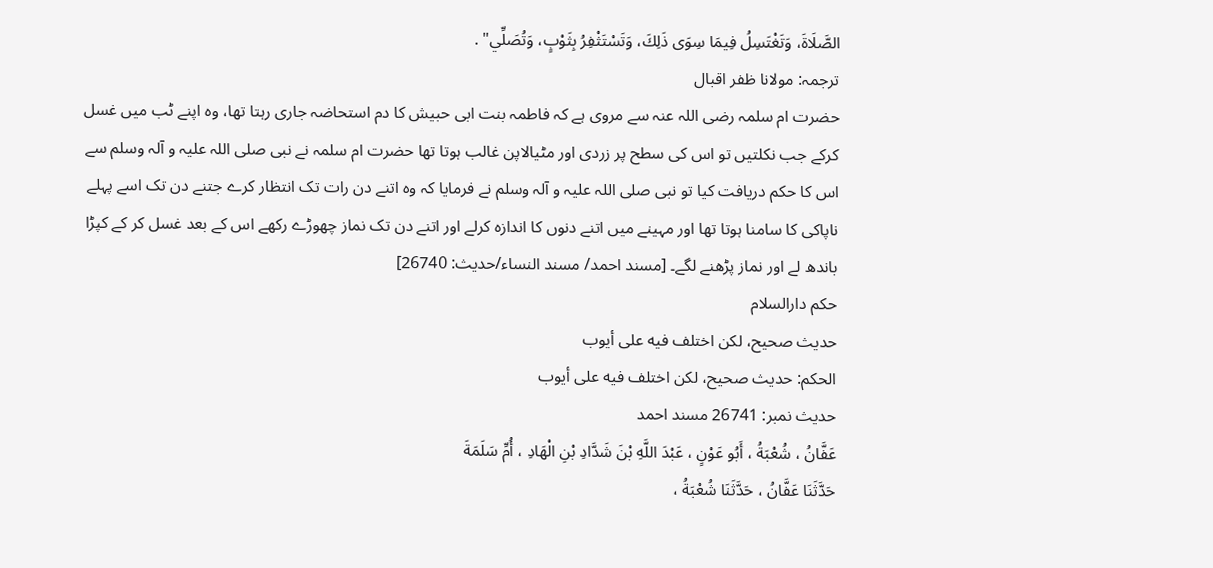الصَّلَاةَ، وَتَغْتَسِلُ فِيمَا سِوَى ذَلِكَ، وَتَسْتَثْفِرُ بِثَوْبٍ، وَتُصَلِّي" .
ترجمہ: مولانا ظفر اقبال
حضرت ام سلمہ رضی اللہ عنہ سے مروی ہے کہ فاطمہ بنت ابی حبیش کا دم استحاضہ جاری رہتا تھا، وہ اپنے ٹب میں غسل کرکے جب نکلتیں تو اس کی سطح پر زردی اور مٹیالاپن غالب ہوتا تھا حضرت ام سلمہ نے نبی صلی اللہ علیہ و آلہ وسلم سے اس کا حکم دریافت کیا تو نبی صلی اللہ علیہ و آلہ وسلم نے فرمایا کہ وہ اتنے دن رات تک انتظار کرے جتنے دن تک اسے پہلے ناپاکی کا سامنا ہوتا تھا اور مہینے میں اتنے دنوں کا اندازہ کرلے اور اتنے دن تک نماز چھوڑے رکھے اس کے بعد غسل کر کے کپڑا باندھ لے اور نماز پڑھنے لگے۔ [مسند احمد/ مسند النساء/حدیث: 26740]
حکم دارالسلام
حديث صحيح، لكن اختلف فيه على أيوب
الحكم: حديث صحيح، لكن اختلف فيه على أيوب
حدیث نمبر: 26741 مسند احمد
عَفَّانُ ، شُعْبَةُ ، أَبُو عَوْنٍ ، عَبْدَ اللَّهِ بْنَ شَدَّادِ بْنِ الْهَادِ ، أُمِّ سَلَمَةَ
حَدَّثَنَا عَفَّانُ ، حَدَّثَنَا شُعْبَةُ ،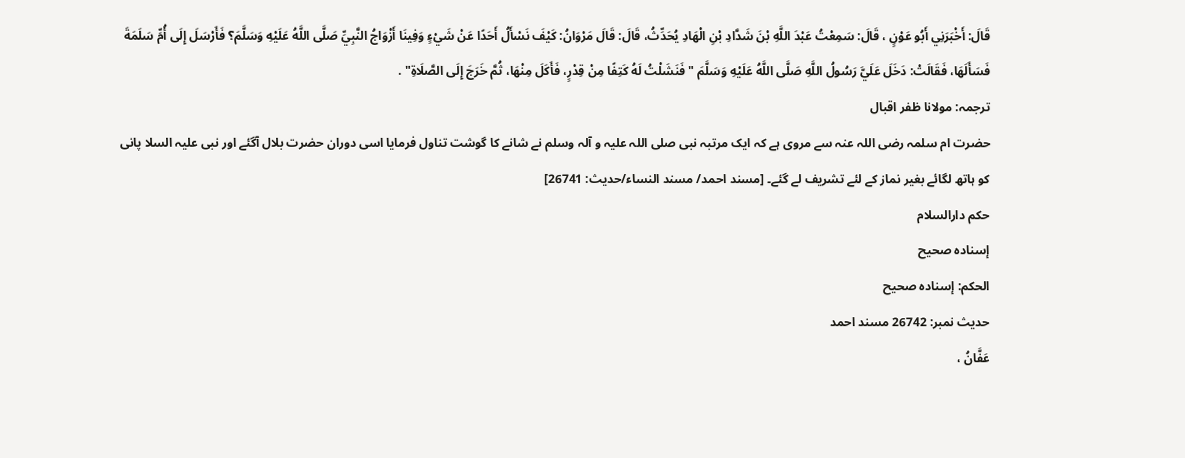قَالَ: أَخْبَرَنِي أَبُو عَوْنٍ ، قَالَ: سَمِعْتُ عَبْدَ اللَّهِ بْنَ شَدَّادِ بْنِ الْهَادِ يُحَدِّثُ، قَالَ: قَالَ مَرْوَانُ: كَيْفَ نَسْأَلُ أَحَدًا عَنْ شَيْءٍ وَفِينَا أَزْوَاجُ النَّبِيِّ صَلَّى اللَّهُ عَلَيْهِ وَسَلَّمَ؟ فَأَرْسَلَ إِلَى أُمِّ سَلَمَةَ فَسَأَلَهَا، فَقَالَتْ: دَخَلَ عَلَيَّ رَسُولُ اللَّهِ صَلَّى اللَّهُ عَلَيْهِ وَسَلَّمَ " فَنَشَلْتُ لَهُ كَتِفًا مِنْ قِدْرٍ، فَأَكَلَ مِنْهَا، ثُمَّ خَرَجَ إِلَى الصَّلَاةِ" .
ترجمہ: مولانا ظفر اقبال
حضرت ام سلمہ رضی اللہ عنہ سے مروی ہے کہ ایک مرتبہ نبی صلی اللہ علیہ و آلہ وسلم نے شانے کا گوشت تناول فرمایا اسی دوران حضرت بلال آگئے اور نبی علیہ السلا پانی کو ہاتھ لگائے بغیر نماز کے لئے تشریف لے گئے۔ [مسند احمد/ مسند النساء/حدیث: 26741]
حکم دارالسلام
إسناده صحيح
الحكم: إسناده صحيح
حدیث نمبر: 26742 مسند احمد
عَفَّانُ ،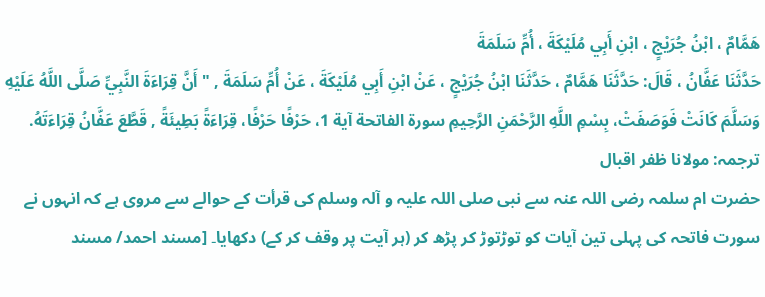هَمَّامٌ ، ابْنُ جُرَيْجٍ ، ابْنِ أَبِي مُلَيْكَةَ ، أُمِّ سَلَمَةَ
حَدَّثَنَا عَفَّانُ ، قَالَ: حَدَّثَنَا هَمَّامٌ ، حَدَّثَنَا ابْنُ جُرَيْجٍ ، عَنْ ابْنِ أَبِي مُلَيْكَةَ ، عَنْ أُمِّ سَلَمَةَ , " أَنَّ قِرَاءَةَ النَّبِيِّ صَلَّى اللَّهُ عَلَيْهِ وَسَلَّمَ كَانَتْ فَوَصَفَتْ، بِسْمِ اللَّهِ الرَّحْمَنِ الرَّحِيمِ سورة الفاتحة آية 1، حَرْفًا حَرْفًا، قِرَاءَةً بَطِيئَةً , قَطَّعَ عَفَّانُ قِرَاءَتَهُ.
ترجمہ: مولانا ظفر اقبال
حضرت ام سلمہ رضی اللہ عنہ سے نبی صلی اللہ علیہ و آلہ وسلم کی قرأت کے حوالے سے مروی ہے کہ انہوں نے سورت فاتحہ کی پہلی تین آیات کو توڑتوڑ کر پڑھ کر (ہر آیت پر وقف کر کے) دکھایا۔ [مسند احمد/ مسند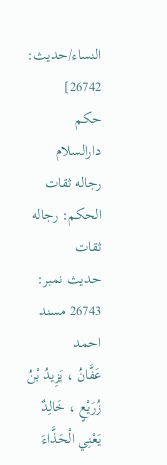النساء/حدیث: 26742]
حکم دارالسلام
رجاله ثقات
الحكم: رجاله ثقات
حدیث نمبر: 26743 مسند احمد
عَفَّانُ ، يَزِيدُ بْنُ زُرَيْعٍ ، خَالِدٌ يَعْنِي الْحَذَّاءَ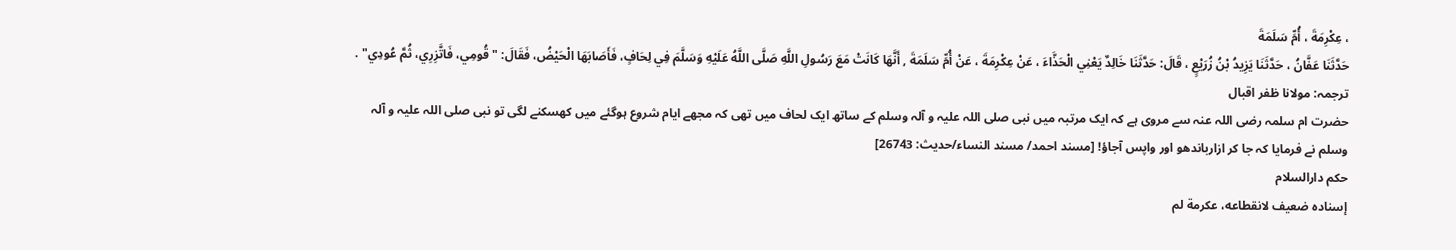، عِكْرِمَةَ ، أُمِّ سَلَمَةَ
حَدَّثَنَا عَفَّانُ ، حَدَّثَنَا يَزِيدُ بْنُ زُرَيْعٍ ، قَالَ: حَدَّثَنَا خَالِدٌ يَعْنِي الْحَذَّاءَ ، عَنْ عِكْرِمَةَ ، عَنْ أُمِّ سَلَمَةَ , أَنَّهَا كَانَتْ مَعَ رَسُولِ اللَّهِ صَلَّى اللَّهُ عَلَيْهِ وَسَلَّمَ فِي لِحَافٍ، فَأَصَابَهَا الْحَيْضُ، فَقَالَ: " قُومِي، فَاتَّزِرِي، ثُمَّ عُودِي" .
ترجمہ: مولانا ظفر اقبال
حضرت ام سلمہ رضی اللہ عنہ سے مروی ہے کہ ایک مرتبہ میں نبی صلی اللہ علیہ و آلہ وسلم کے ساتھ ایک لحاف میں تھی کہ مجھے ایام شروع ہوگئے میں کھسکنے لگی تو نبی صلی اللہ علیہ و آلہ وسلم نے فرمایا کہ جا کر ازارباندھو اور واپس آجاؤ! [مسند احمد/ مسند النساء/حدیث: 26743]
حکم دارالسلام
إسناده ضعيف لانقطاعه، عكرمة لم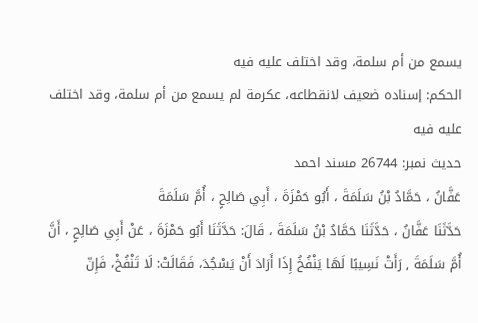يسمع من أم سلمة، وقد اختلف عليه فيه
الحكم: إسناده ضعيف لانقطاعه، عكرمة لم يسمع من أم سلمة، وقد اختلف عليه فيه
حدیث نمبر: 26744 مسند احمد
عَفَّانُ ، حَمَّادُ بْنُ سَلَمَةَ ، أَبُو حَمْزَةَ ، أَبِي صَالِحٍ ، أُمَّ سَلَمَةَ
حَدَّثَنَا عَفَّانُ ، حَدَّثَنَا حَمَّادُ بْنُ سَلَمَةَ ، قَالَ: حَدَّثَنَا أَبُو حَمْزَةَ ، عَنْ أَبِي صَالِحٍ ، أَنَّ أُمَّ سَلَمَةَ , رَأَتْ نَسِيبًا لَهَا يَنْفُخُ إِذَا أَرَادَ أَنْ يَسْجُدَ، فَقَالَتْ: لَا تَنْفُخْ، فَإِنّ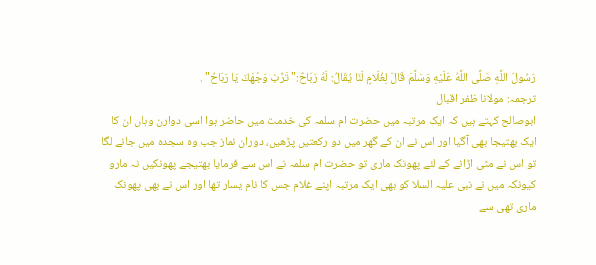رَسُولَ اللَّهِ صَلَّى اللَّهُ عَلَيْهِ وَسَلَّمَ قَالَ لِغُلَامٍ لَنَا يُقَالُ: لَهُ رَبَاحٌ:" تَرِّبْ وَجْهَكَ يَا رَبَاحُ" .
ترجمہ: مولانا ظفر اقبال
ابوصالح کہتے ہیں کہ ایک مرتبہ میں حضرت ام سلمہ کی خدمت میں حاضر ہوا اسی دوارن وہاں ان کا ایک بھتیجا بھی آگیا اور اس نے ان کے گھر میں دو رکعتیں پڑھیں، دوران نماز جب وہ سجدہ میں جانے لگا تو اس نے مٹی اڑانے کے لئے پھونک ماری تو حضرت ام سلمہ نے اس سے فرمایا بھتیجے پھونکیں نہ مارو کیونکہ میں نے نبی علیہ السلا کو بھی ایک مرتبہ اپنے غلام جس کا نام یسار تھا اور اس نے بھی پھونک ماری تھی سے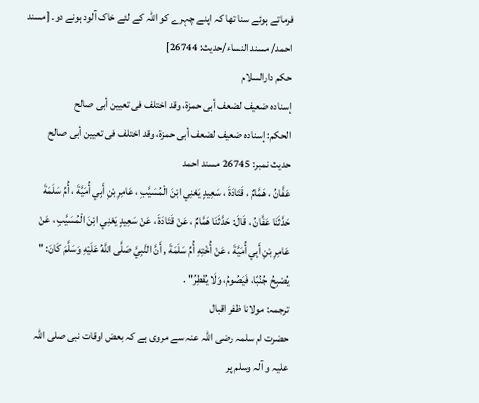فرماتے ہوئے سنا تھا کہ اپنے چہرے کو اللہ کے لئے خاک آلود ہونے دو۔ [مسند احمد/ مسند النساء/حدیث: 26744]
حکم دارالسلام
إسناده ضعيف لضعف أبى حمزة، وقد اختلف فى تعيين أبى صالح
الحكم: إسناده ضعيف لضعف أبى حمزة، وقد اختلف فى تعيين أبى صالح
حدیث نمبر: 26745 مسند احمد
عَفَّانُ ، هَمَّامٌ ، قَتَادَةَ ، سَعِيدٍ يَعْنِي ابْنَ الْمُسَيَّبِ ، عَامِرِ بْنِ أَبِي أُمَيَّةَ ، أُمِّ سَلَمَةَ
حَدَّثَنَا عَفَّانُ ، قَالَ: حَدَّثَنَا هَمَّامٌ ، عَنْ قَتَادَةَ ، عَنْ سَعِيدٍ يَعْنِي ابْنَ الْمُسَيَّبِ ، عَنْ عَامِرِ بْنِ أَبِي أُمَيَّةَ ، عَنْ أُخْتِهِ أُمِّ سَلَمَةَ , أَنَّ النَّبِيَّ صَلَّى اللَّهُ عَلَيْهِ وَسَلَّمَ كَانَ: " يُصْبِحُ جُنُبًا، فَيَصُومُ، وَلَا يُفْطِرُ" .
ترجمہ: مولانا ظفر اقبال
حضرت ام سلمہ رضی اللہ عنہ سے مروی ہے کہ بعض اوقات نبی صلی اللہ علیہ و آلہ وسلم پر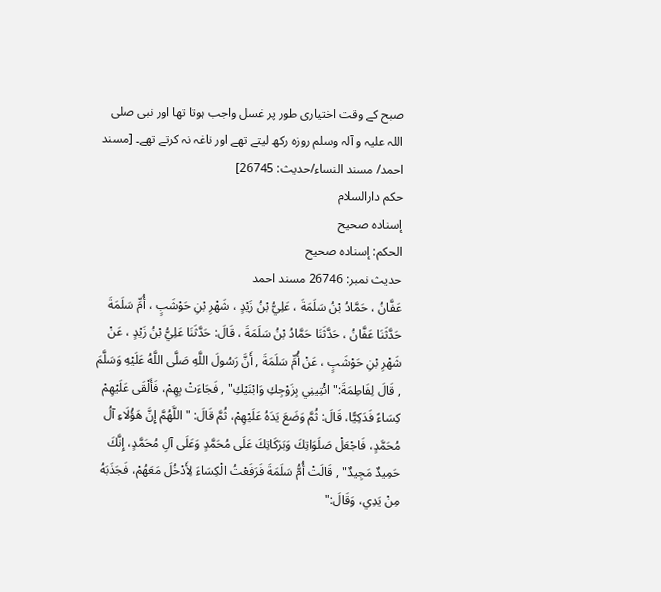صبح کے وقت اختیاری طور پر غسل واجب ہوتا تھا اور نبی صلی اللہ علیہ و آلہ وسلم روزہ رکھ لیتے تھے اور ناغہ نہ کرتے تھے۔ [مسند احمد/ مسند النساء/حدیث: 26745]
حکم دارالسلام
إسناده صحيح
الحكم: إسناده صحيح
حدیث نمبر: 26746 مسند احمد
عَفَّانُ ، حَمَّادُ بْنُ سَلَمَةَ ، عَلِيُّ بْنُ زَيْدٍ ، شَهْرِ بْنِ حَوْشَبٍ ، أُمِّ سَلَمَةَ
حَدَّثَنَا عَفَّانُ ، حَدَّثَنَا حَمَّادُ بْنُ سَلَمَةَ ، قَالَ: حَدَّثَنَا عَلِيُّ بْنُ زَيْدٍ ، عَنْ شَهْرِ بْنِ حَوْشَبٍ ، عَنْ أُمِّ سَلَمَةَ , أَنَّ رَسُولَ اللَّهِ صَلَّى اللَّهُ عَلَيْهِ وَسَلَّمَ , قَالَ لِفَاطِمَةَ:" ائْتِينِي بِزَوْجِكِ وَابْنَيْكِ" , فَجَاءَتْ بِهِمْ، فَأَلْقَى عَلَيْهِمْ كِسَاءً فَدَكِيًّا، قَالَ: ثُمَّ وَضَعَ يَدَهُ عَلَيْهِمْ، ثُمَّ قَالَ: " اللَّهُمَّ إِنَّ هَؤُلَاءِ آلُ مُحَمَّدٍ، فَاجْعَلْ صَلَوَاتِكَ وَبَرَكَاتِكَ عَلَى مُحَمَّدٍ وَعَلَى آلِ مُحَمَّدٍ، إِنَّكَ حَمِيدٌ مَجِيدٌ" , قَالَتْ أُمُّ سَلَمَةَ فَرَفَعْتُ الْكِسَاءَ لِأَدْخُلَ مَعَهُمْ، فَجَذَبَهُ مِنْ يَدِي، وَقَالَ:"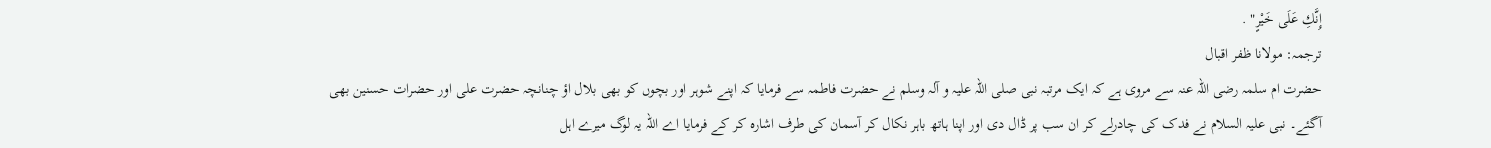إِنَّكِ عَلَى خَيْرٍ" .
ترجمہ: مولانا ظفر اقبال
حضرت ام سلمہ رضی اللہ عنہ سے مروی ہے کہ ایک مرتبہ نبی صلی اللہ علیہ و آلہ وسلم نے حضرت فاطمہ سے فرمایا کہ اپنے شوہر اور بچوں کو بھی بلال اؤ چنانچہ حضرت علی اور حضرات حسنین بھی آگئے۔ نبی علیہ السلام نے فدک کی چادرلے کر ان سب پر ڈال دی اور اپنا ہاتھ باہر نکال کر آسمان کی طرف اشارہ کر کے فرمایا اے اللہ یہ لوگ میرے اہل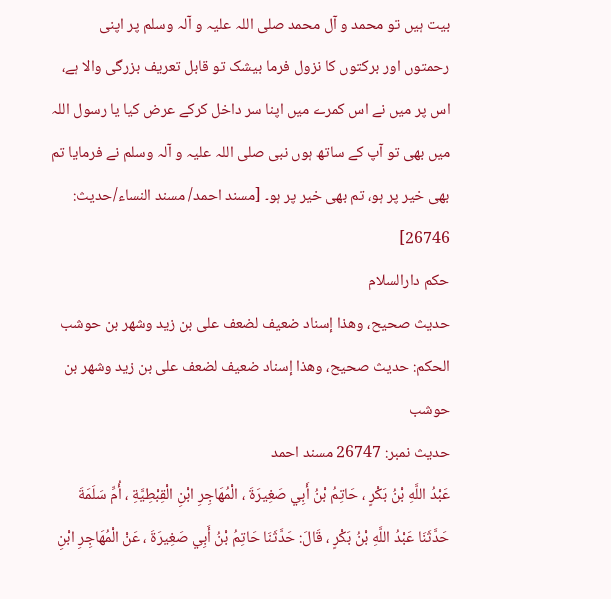بیت ہیں تو محمد و آل محمد صلی اللہ علیہ و آلہ وسلم پر اپنی رحمتوں اور برکتوں کا نزول فرما بیشک تو قابل تعریف بزرگی والا ہے، اس پر میں نے اس کمرے میں اپنا سر داخل کرکے عرض کیا یا رسول اللہ میں بھی تو آپ کے ساتھ ہوں نبی صلی اللہ علیہ و آلہ وسلم نے فرمایا تم بھی خیر پر ہو، تم بھی خیر پر ہو۔ [مسند احمد/ مسند النساء/حدیث: 26746]
حکم دارالسلام
حديث صحيح، وهذا إسناد ضعيف لضعف على بن زيد وشهر بن حوشب
الحكم: حديث صحيح، وهذا إسناد ضعيف لضعف على بن زيد وشهر بن حوشب
حدیث نمبر: 26747 مسند احمد
عَبْدُ اللَّهِ بْنُ بَكْرٍ ، حَاتِمُ بْنُ أَبِي صَغِيرَةَ ، الْمُهَاجِرِ ابْنِ الْقِبْطِيَّةِ ، أُمِّ سَلَمَةَ
حَدَّثَنَا عَبْدُ اللَّهِ بْنُ بَكْرٍ ، قَالَ: حَدَّثَنَا حَاتِمُ بْنُ أَبِي صَغِيرَةَ ، عَنْ الْمُهَاجِرِ ابْنِ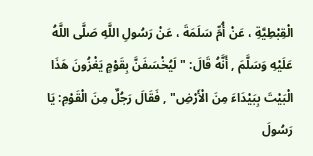الْقِبْطِيَّةِ ، عَنْ أُمِّ سَلَمَةَ ، عَنْ رَسُولِ اللَّهِ صَلَّى اللَّهُ عَلَيْهِ وَسَلَّمَ , أَنَّهُ قَالَ: " لَيُخْسَفَنَّ بِقَوْمٍ يَغْزُونَ هَذَا الْبَيْتَ بِبَيْدَاءَ مِنَ الْأَرْضِ" , فَقَالَ رَجُلٌ مِنَ الْقَوْمِ: يَا رَسُولَ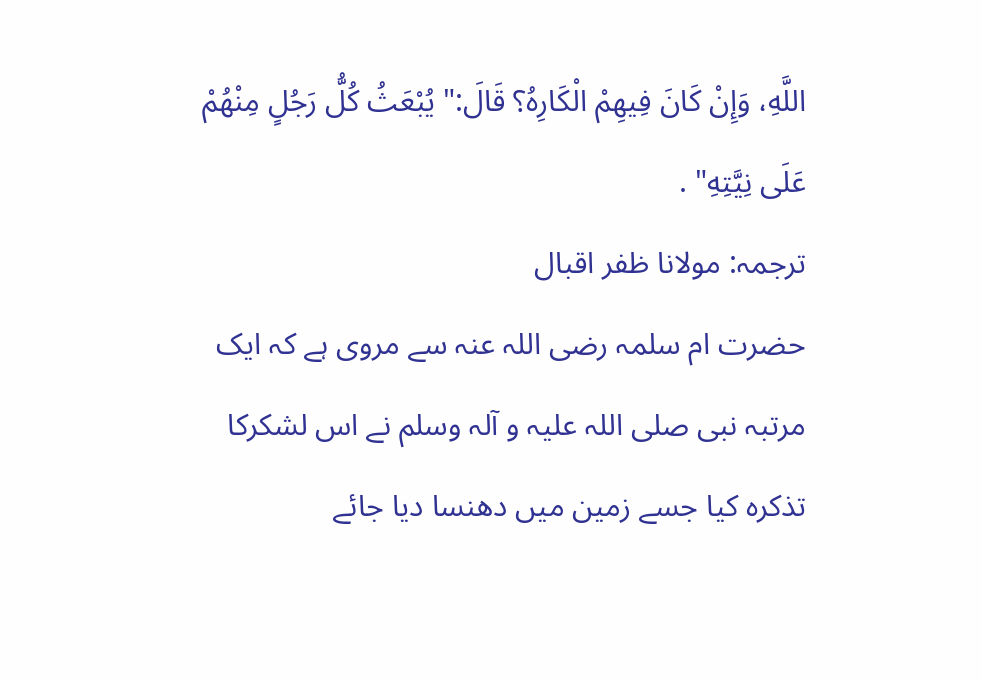اللَّهِ، وَإِنْ كَانَ فِيهِمْ الْكَارِهُ؟ قَالَ:" يُبْعَثُ كُلُّ رَجُلٍ مِنْهُمْ عَلَى نِيَّتِهِ" .
ترجمہ: مولانا ظفر اقبال
حضرت ام سلمہ رضی اللہ عنہ سے مروی ہے کہ ایک مرتبہ نبی صلی اللہ علیہ و آلہ وسلم نے اس لشکرکا تذکرہ کیا جسے زمین میں دھنسا دیا جائے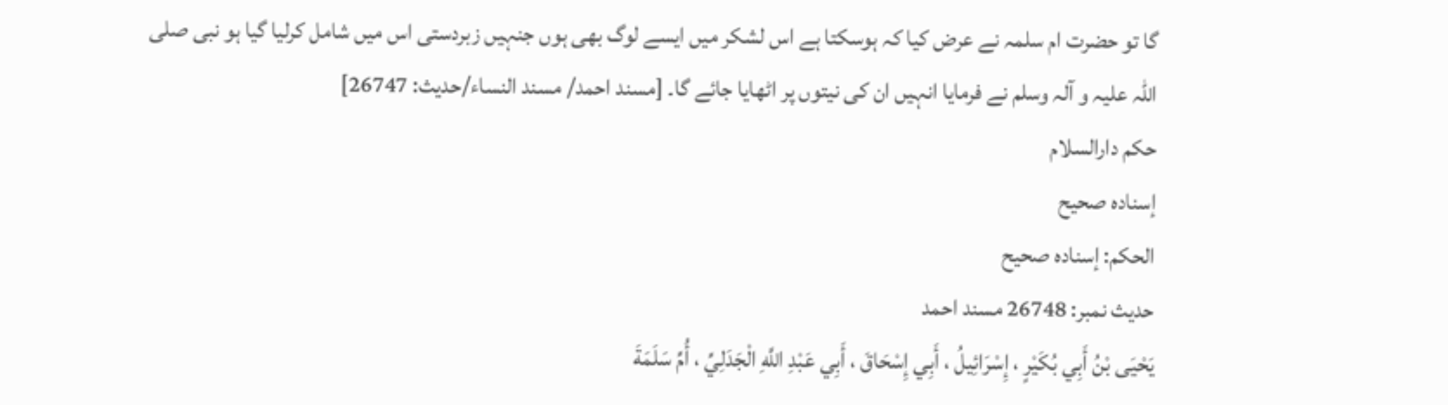گا تو حضرت ام سلمہ نے عرض کیا کہ ہوسکتا ہے اس لشکر میں ایسے لوگ بھی ہوں جنہیں زبردستی اس میں شامل کرلیا گیا ہو نبی صلی اللہ علیہ و آلہ وسلم نے فرمایا انہیں ان کی نیتوں پر اٹھایا جائے گا۔ [مسند احمد/ مسند النساء/حدیث: 26747]
حکم دارالسلام
إسناده صحيح
الحكم: إسناده صحيح
حدیث نمبر: 26748 مسند احمد
يَحْيَى بْنُ أَبِي بُكَيْرٍ ، إِسْرَائِيلُ ، أَبِي إِسْحَاقَ ، أَبِي عَبْدِ اللَّهِ الْجَدَلِيِّ ، أُمِّ سَلَمَةَ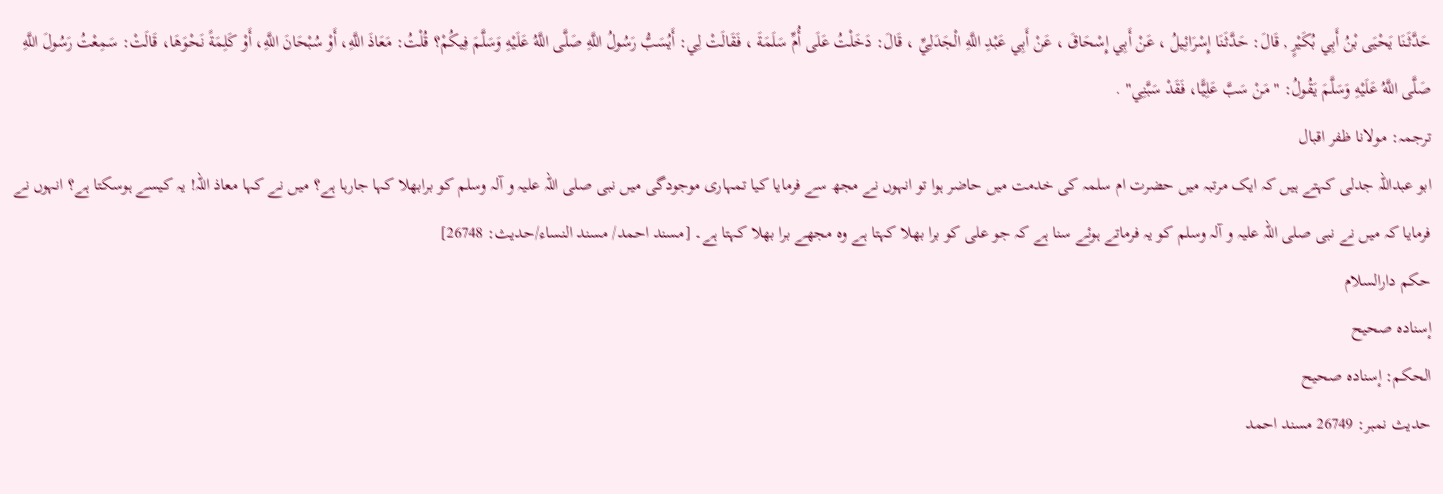حَدَّثَنَا يَحْيَى بْنُ أَبِي بُكَيْرٍ , قَالَ: حَدَّثَنَا إِسْرَائِيلُ ، عَنْ أَبِي إِسْحَاقَ ، عَنْ أَبِي عَبْدِ اللَّهِ الْجَدَلِيِّ ، قَالَ: دَخَلْتُ عَلَى أُمِّ سَلَمَةَ ، فَقَالَتْ لِي: أَيُسَبُّ رَسُولُ اللَّهِ صَلَّى اللَّهُ عَلَيْهِ وَسَلَّمَ فِيكُمْ؟ قُلْتُ: مَعَاذَ اللَّهِ، أَوْ سُبْحَانَ اللَّهِ، أَوْ كَلِمَةً نَحْوَهَا، قَالَتْ: سَمِعْتُ رَسُولَ اللَّهِ صَلَّى اللَّهُ عَلَيْهِ وَسَلَّمَ يَقُولُ: " مَنْ سَبَّ عَلِيًّا، فَقَدْ سَبَّنِي" .
ترجمہ: مولانا ظفر اقبال
ابو عبداللہ جدلی کہتے ہیں کہ ایک مرتبہ میں حضرت ام سلمہ کی خدمت میں حاضر ہوا تو انہوں نے مجھ سے فرمایا کیا تمہاری موجودگی میں نبی صلی اللہ علیہ و آلہ وسلم کو برابھلا کہا جارہا ہے؟ میں نے کہا معاذ اللہ! یہ کیسے ہوسکتا ہے؟ انہوں نے فرمایا کہ میں نے نبی صلی اللہ علیہ و آلہ وسلم کو یہ فرماتے ہوئے سنا ہے کہ جو علی کو برا بھلا کہتا ہے وہ مجھے برا بھلا کہتا ہے۔ [مسند احمد/ مسند النساء/حدیث: 26748]
حکم دارالسلام
إسناده صحيح
الحكم: إسناده صحيح
حدیث نمبر: 26749 مسند احمد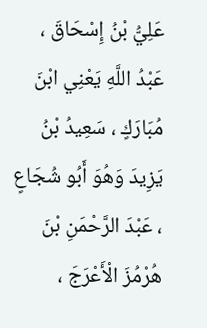عَلِيُّ بْنُ إِسْحَاقَ ، عَبْدُ اللَّهِ يَعْنِي ابْنَ مُبَارَكٍ ، سَعِيدُ بْنُ يَزِيدَ وَهُوَ أَبُو شُجَاعٍ ، عَبْدَ الرَّحْمَنِ بْنَ هُرْمُزَ الْأَعْرَجَ ،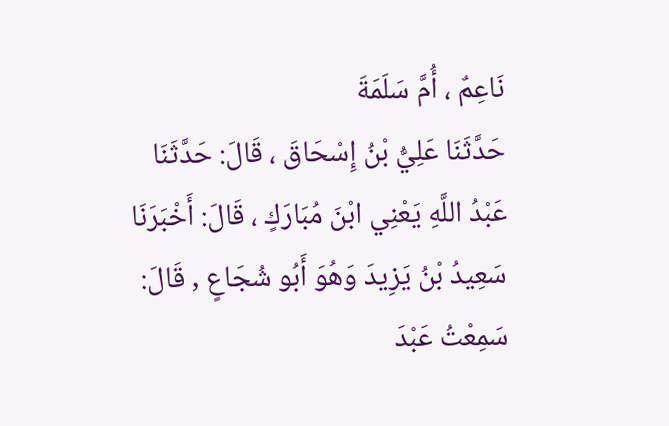نَاعِمٌ ، أُمَّ سَلَمَةَ
حَدَّثَنَا عَلِيُّ بْنُ إِسْحَاقَ ، قَالَ: حَدَّثَنَا عَبْدُ اللَّهِ يَعْنِي ابْنَ مُبَارَكٍ ، قَالَ: أَخْبَرَنَا سَعِيدُ بْنُ يَزِيدَ وَهُوَ أَبُو شُجَاعٍ , قَالَ: سَمِعْتُ عَبْدَ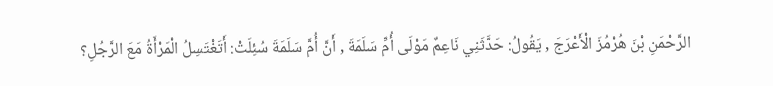الرَّحْمَنِ بْنَ هُرْمُزَ الْأَعْرَجَ , يَقُولُ: حَدَّثَنِي نَاعِمٌ مَوْلَى أُمِّ سَلَمَةَ , أَنَّ أُمَّ سَلَمَةَ سُئِلَتْ: أَتَغْتَسِلُ الْمَرْأَةُ مَعَ الرَّجُلِ؟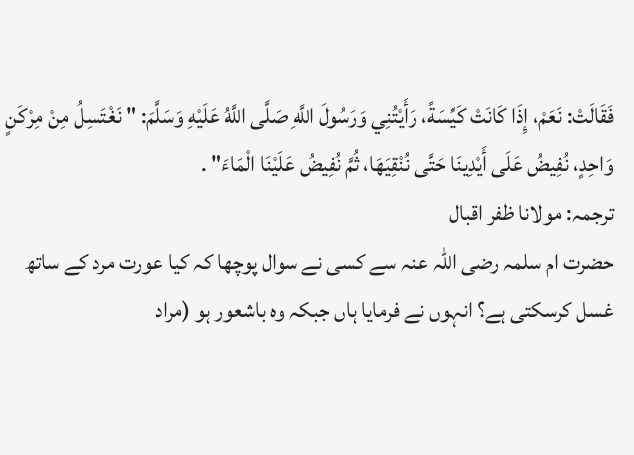فَقَالَتْ: نَعَمْ، إِذَا كَانَتْ كَيِّسَةً، رَأَيْتُنِي وَرَسُولَ اللَّهِ صَلَّى اللَّهُ عَلَيْهِ وَسَلَّمَ: " نَغْتَسِلُ مِنْ مِرْكَنٍ وَاحِدٍ، نُفِيضُ عَلَى أَيْدِينَا حَتَّى نُنْقِيَهَا، ثُمَّ نُفِيضُ عَلَيْنَا الْمَاءَ" .
ترجمہ: مولانا ظفر اقبال
حضرت ام سلمہ رضی اللہ عنہ سے کسی نے سوال پوچھا کہ کیا عورت مرد کے ساتھ غسل کرسکتی ہے؟ انہوں نے فرمایا ہاں جبکہ وہ باشعور ہو (مراد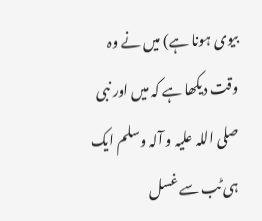بیوی ہونا ہے) میں نے وہ وقت دیکھا ہے کہ میں اور نبی صلی اللہ علیہ و آلہ وسلم ایک ہی ٹب سے غسل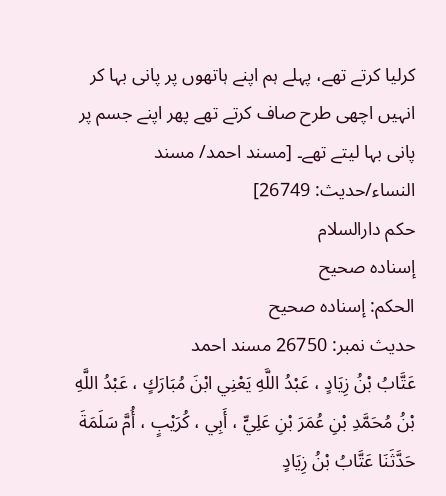کرلیا کرتے تھے، پہلے ہم اپنے ہاتھوں پر پانی بہا کر انہیں اچھی طرح صاف کرتے تھے پھر اپنے جسم پر پانی بہا لیتے تھے۔ [مسند احمد/ مسند النساء/حدیث: 26749]
حکم دارالسلام
إسناده صحيح
الحكم: إسناده صحيح
حدیث نمبر: 26750 مسند احمد
عَتَّابُ بْنُ زِيَادٍ ، عَبْدُ اللَّهِ يَعْنِي ابْنَ مُبَارَكٍ ، عَبْدُ اللَّهِ بْنُ مُحَمَّدِ بْنِ عُمَرَ بْنِ عَلِيٍّ ، أَبِي ، كُرَيْبٍ ، أُمَّ سَلَمَةَ
حَدَّثَنَا عَتَّابُ بْنُ زِيَادٍ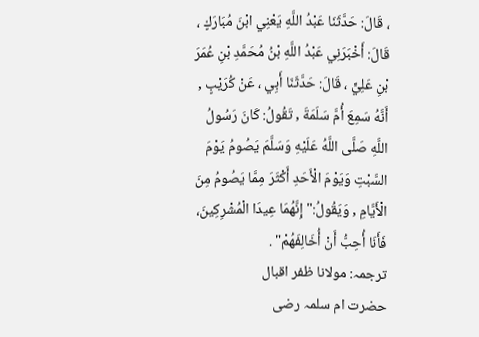، قَالَ: حَدَّثَنَا عَبْدُ اللَّهِ يَعْنِي ابْنَ مُبَارَكٍ ، قَالَ: أَخْبَرَنِي عَبْدُ اللَّهِ بْنُ مُحَمَّدِ بْنِ عُمَرَ بْنِ عَلِيٍّ ، قَالَ: حَدَّثَنَا أَبِي ، عَنْ كُرَيْبٍ , أَنَّهُ سَمِعَ أُمَّ سَلَمَةَ , تَقُولُ: كَانَ رَسُولُ اللَّهِ صَلَّى اللَّهُ عَلَيْهِ وَسَلَّمَ يَصُومُ يَوْمَ السَّبْتِ وَيَوْمَ الْأَحَدِ أَكْثَرَ مِمَّا يَصُومُ مِنَ الْأَيَّامِ , وَيَقُولُ:" إِنَّهُمَا عِيدَا الْمُشْرِكِينَ، فَأَنَا أُحِبُّ أَنْ أُخَالِفَهُمْ" .
ترجمہ: مولانا ظفر اقبال
حضرت ام سلمہ رضی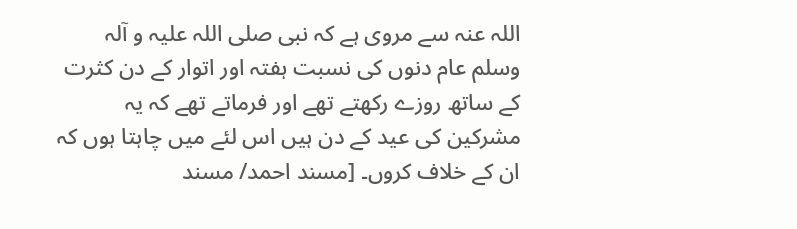اللہ عنہ سے مروی ہے کہ نبی صلی اللہ علیہ و آلہ وسلم عام دنوں کی نسبت ہفتہ اور اتوار کے دن کثرت کے ساتھ روزے رکھتے تھے اور فرماتے تھے کہ یہ مشرکین کی عید کے دن ہیں اس لئے میں چاہتا ہوں کہ ان کے خلاف کروں۔ [مسند احمد/ مسند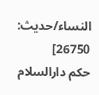النساء/حدیث: 26750]
حکم دارالسلام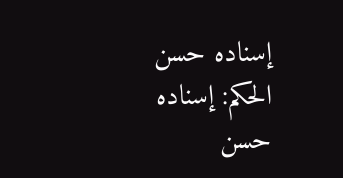إسناده حسن
الحكم: إسناده حسن